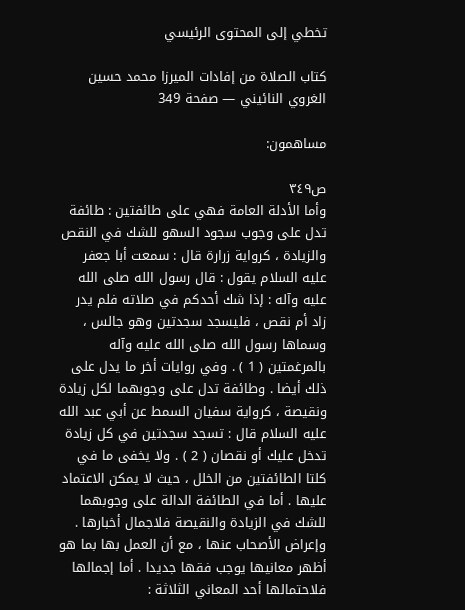تخطي إلى المحتوى الرئيسي

كتاب الصلاة من إفادات الميرزا محمد حسين الغروي النائيني — صفحة 349

مساهمون:

ص٣٤٩
وأما الأدلة العامة فهي على طائفتين : طائفة تدل على وجوب سجود السهو للشك في النقص والزيادة ، كرواية زرارة قال : سمعت أبا جعفر عليه السلام يقول : قال رسول الله صلى الله عليه وآله : إذا شك أحدكم في صلاته فلم يدر زاد أم نقص ، فليسجد سجدتين وهو جالس ، وسماها رسول الله صلى الله عليه وآله بالمرغمتين ( 1 ) . وفي روايات أخر ما يدل على ذلك أيضا . وطائفة تدل على وجوبهما لكل زيادة ونقيصة ، كرواية سفيان السمط عن أبي عبد الله عليه السلام قال : تسجد سجدتين في كل زيادة تدخل عليك أو نقصان ( 2 ) . ولا يخفى ما في كلتا الطائفتين من الخلل ، حيث لا يمكن الاعتماد عليها . أما في الطائفة الدالة على وجوبهما للشك في الزيادة والنقيصة فلاجمال أخبارها . وإعراض الأصحاب عنها ، مع أن العمل بها بما هو أظهر معانيها يوجب فقها جديدا . أما إجمالها فلاحتمالها أحد المعاني الثلاثة :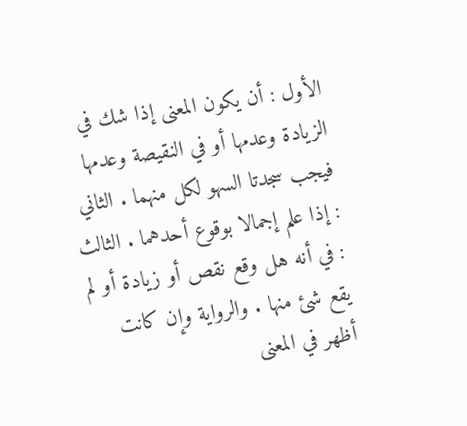الأول : أن يكون المعنى إذا شك في الزيادة وعدمها أو في النقيصة وعدمها فيجب سجدتا السهو لكل منهما . الثاني : إذا علم إجمالا بوقوع أحدهما . الثالث : في أنه هل وقع نقص أو زيادة أو لم يقع شئ منها . والرواية وإن كانت أظهر في المعنى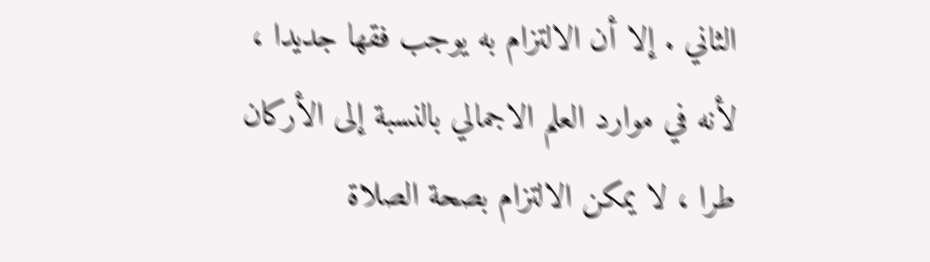الثاني . إلا أن الالتزام به يوجب فقها جديدا ، لأنه في موارد العلم الاجمالي بالنسبة إلى الأركان طرا ، لا يمكن الالتزام بصحة الصلاة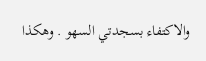والاكتفاء بسجدتي السهو . وهكذا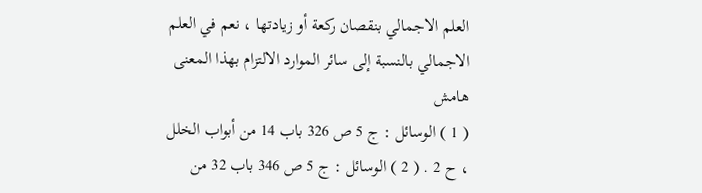العلم الاجمالي بنقصان ركعة أو زيادتها ، نعم في العلم الاجمالي بالنسبة إلى سائر الموارد الالتزام بهذا المعنى
هامش
( 1 ) الوسائل : ج 5 ص 326 باب 14 من أبواب الخلل ، ح 2 . ( 2 ) الوسائل : ج 5 ص 346 باب 32 من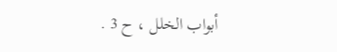أبواب الخلل ، ح 3 .